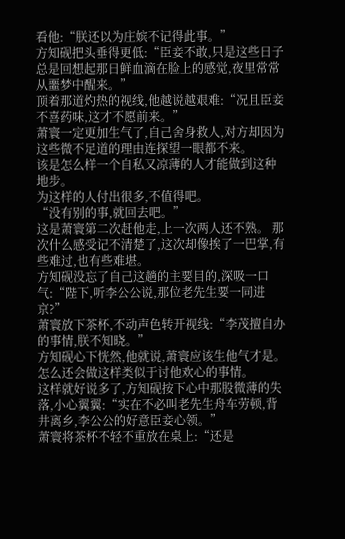看他:“朕还以为庄嫔不记得此事。”
方知砚把头垂得更低:“臣妾不敢,只是这些日子总是回想起那日鲜血滴在脸上的感觉,夜里常常从噩梦中醒来。”
顶着那道灼热的视线,他越说越艰难:“况且臣妾不喜药味,这才不愿前来。”
萧寰一定更加生气了,自己舍身救人,对方却因为这些微不足道的理由连探望一眼都不来。
该是怎么样一个自私又凉薄的人才能做到这种地步。
为这样的人付出很多,不值得吧。
“没有别的事,就回去吧。”
这是萧寰第二次赶他走,上一次两人还不熟。 那次什么感受记不清楚了,这次却像挨了一巴掌,有些难过,也有些难堪。
方知砚没忘了自己这趟的主要目的,深吸一口气:“陛下,听李公公说,那位老先生要一同进京?”
萧寰放下茶杯,不动声色转开视线:“李茂擅自办的事情,朕不知晓。”
方知砚心下恍然,他就说,萧寰应该生他气才是。
怎么还会做这样类似于讨他欢心的事情。
这样就好说多了,方知砚按下心中那股微薄的失落,小心翼翼:“实在不必叫老先生舟车劳顿,背井离乡,李公公的好意臣妾心领。”
萧寰将茶杯不轻不重放在桌上:“还是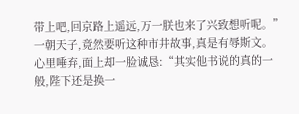带上吧,回京路上遥远,万一朕也来了兴致想听呢。”
一朝天子,竟然要听这种市井故事,真是有辱斯文。
心里唾弃,面上却一脸诚恳:“其实他书说的真的一般,陛下还是换一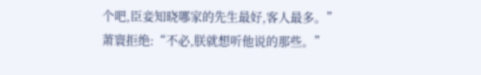个吧,臣妾知晓哪家的先生最好,客人最多。”
萧寰拒绝:“不必,朕就想听他说的那些。”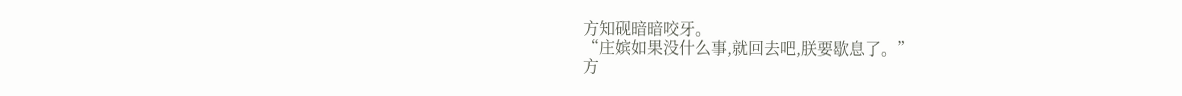方知砚暗暗咬牙。
“庄嫔如果没什么事,就回去吧,朕要歇息了。”
方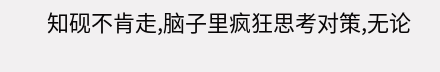知砚不肯走,脑子里疯狂思考对策,无论